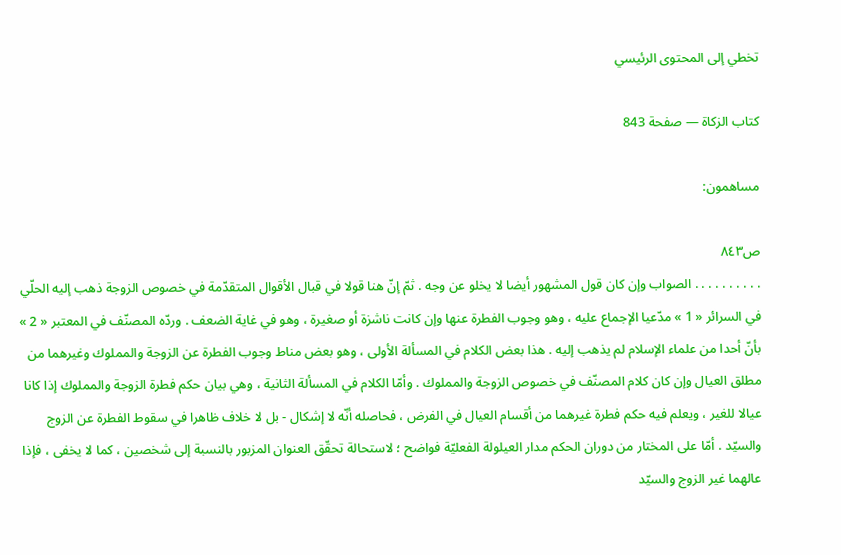تخطي إلى المحتوى الرئيسي

كتاب الزكاة — صفحة 843

مساهمون:

ص٨٤٣
. . . . . . . . . . الصواب وإن كان قول المشهور أيضا لا يخلو عن وجه . ثمّ إنّ هنا قولا في قبال الأقوال المتقدّمة في خصوص الزوجة ذهب إليه الحلّي في السرائر « 1 » مدّعيا الإجماع عليه ، وهو وجوب الفطرة عنها وإن كانت ناشزة أو صغيرة ، وهو في غاية الضعف . وردّه المصنّف في المعتبر « 2 » بأنّ أحدا من علماء الإسلام لم يذهب إليه . هذا بعض الكلام في المسألة الأولى ، وهو بعض مناط وجوب الفطرة عن الزوجة والمملوك وغيرهما من مطلق العيال وإن كان كلام المصنّف في خصوص الزوجة والمملوك . وأمّا الكلام في المسألة الثانية ، وهي بيان حكم فطرة الزوجة والمملوك إذا كانا عيالا للغير ، ويعلم فيه حكم فطرة غيرهما من أقسام العيال في الفرض ، فحاصله أنّه لا إشكال - بل لا خلاف ظاهرا في سقوط الفطرة عن الزوج والسيّد . أمّا على المختار من دوران الحكم مدار العيلولة الفعليّة فواضح ؛ لاستحالة تحقّق العنوان المزبور بالنسبة إلى شخصين ، كما لا يخفى ، فإذا عالهما غير الزوج والسيّد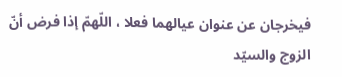فيخرجان عن عنوان عيالهما فعلا ، اللّهمّ إذا فرض أنّ الزوج والسيّد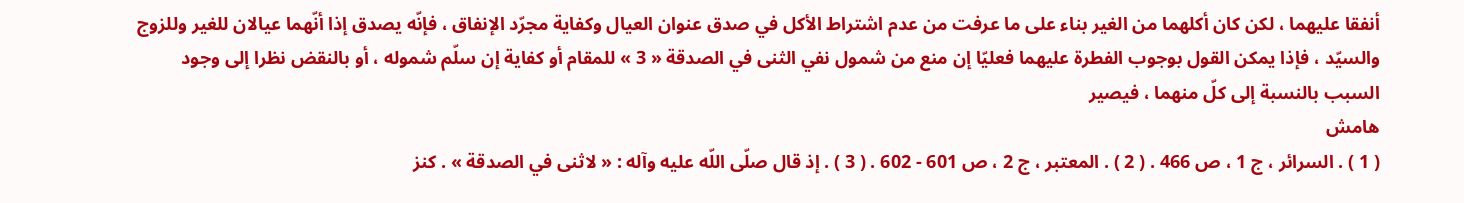أنفقا عليهما ، لكن كان أكلهما من الغير بناء على ما عرفت من عدم اشتراط الأكل في صدق عنوان العيال وكفاية مجرّد الإنفاق ، فإنّه يصدق إذا أنّهما عيالان للغير وللزوج والسيّد ، فإذا يمكن القول بوجوب الفطرة عليهما فعليّا إن منع من شمول نفي الثنى في الصدقة « 3 » للمقام أو كفاية إن سلّم شموله ، أو بالنقض نظرا إلى وجود السبب بالنسبة إلى كلّ منهما ، فيصير
هامش
( 1 ) . السرائر ، ج 1 ، ص 466 . ( 2 ) . المعتبر ، ج 2 ، ص 601 - 602 . ( 3 ) . إذ قال صلّى اللّه عليه وآله : « لاثنى في الصدقة » . كنز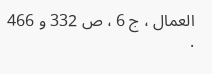العمال ، ج 6 ، ص 332 و 466 .